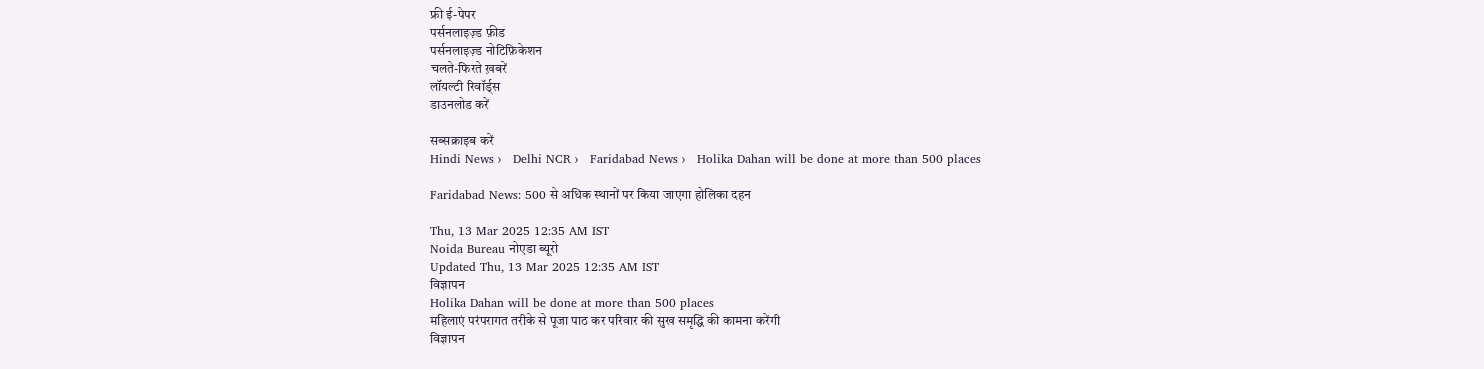फ्री ई-पेपर
पर्सनलाइज़्ड फ़ीड
पर्सनलाइज़्ड नोटिफ़िकेशन
चलते-फिरते ख़बरें
लॉयल्टी रिवॉर्ड्स
डाउनलोड करें

सब्सक्राइब करें
Hindi News ›   Delhi NCR ›   Faridabad News ›   Holika Dahan will be done at more than 500 places

Faridabad News: 500 से अधिक स्थानों पर किया जाएगा होलिका दहन

Thu, 13 Mar 2025 12:35 AM IST
Noida Bureau नोएडा ब्यूरो
Updated Thu, 13 Mar 2025 12:35 AM IST
विज्ञापन
Holika Dahan will be done at more than 500 places
महिलाएं परंपरागत तरीके से पूजा पाठ कर परिवार की सुख समृद्धि की कामना करेंगी
विज्ञापन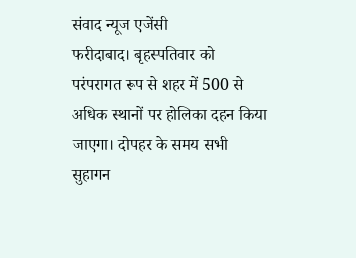संवाद न्यूज एजेंसी
फरीदाबाद। बृहस्पतिवार को परंपरागत रूप से शहर में 500 से अधिक स्थानों पर होलिका दहन किया जाएगा। दोपहर के समय सभी सुहागन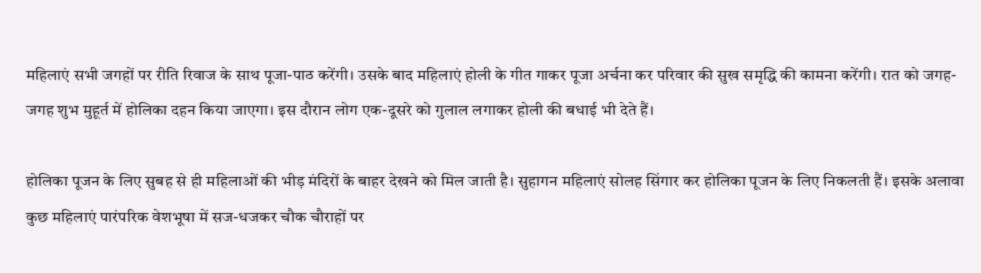महिलाएं सभी जगहों पर रीति रिवाज के साथ पूजा-पाठ करेंगी। उसके बाद महिलाएं होली के गीत गाकर पूजा अर्चना कर परिवार की सुख समृद्धि की कामना करेंगी। रात को जगह-जगह शुभ मुहूर्त में होलिका दहन किया जाएगा। इस दौरान लोग एक-दूसरे को गुलाल लगाकर होली की बधाई भी देते हैं।

होलिका पूजन के लिए सुबह से ही महिलाओं की भीड़ मंदिरों के बाहर देखने को मिल जाती है। सुहागन महिलाएं सोलह सिंगार कर होलिका पूजन के लिए निकलती हैं। इसके अलावा कुछ महिलाएं पारंपरिक वेशभूषा में सज-धजकर चौक चौराहों पर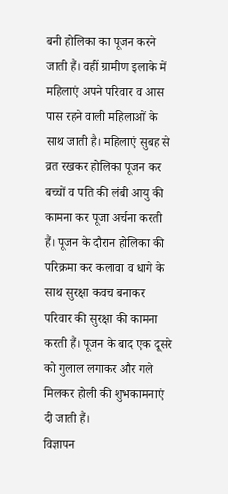बनी होलिका का पूजन करने जाती हैं। वहीं ग्रामीण इलाके में महिलाएं अपने परिवार व आस पास रहने वाली महिलाओं के साथ जाती है। महिलाएं सुबह से व्रत रखकर होलिका पूजन कर बच्चों व पति की लंबी आयु की कामना कर पूजा अर्चना करती हैं। पूजन के दौरान होलिका की परिक्रमा कर कलावा व धागे के साथ सुरक्षा कवच बनाकर परिवार की सुरक्षा की कामना करती हैं। पूजन के बाद एक दूसरे को गुलाल लगाकर और गले मिलकर होली की शुभकामनाएं दी जाती हैं।
विज्ञापन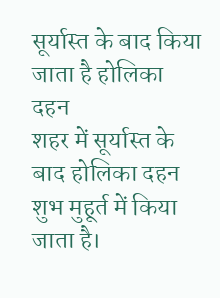सूर्यास्त के बाद किया जाता है होलिका दहन
शहर में सूर्यास्त के बाद होलिका दहन शुभ मुहूर्त में किया जाता है।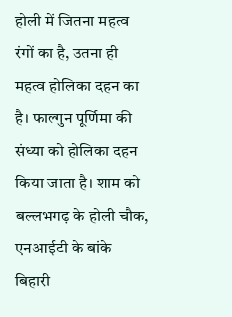होली में जितना महत्व रंगों का है, उतना ही महत्व होलिका दहन का है। फाल्गुन पूर्णिमा की संध्या को होलिका दहन किया जाता है। शाम को बल्लभगढ़ के होली चौक, एनआईटी के बांके बिहारी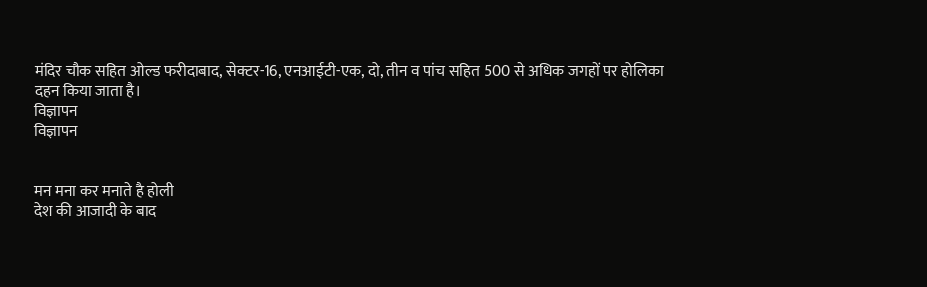मंदिर चौक सहित ओल्ड फरीदाबाद, सेक्टर-16, एनआईटी-एक, दो, तीन व पांच सहित 500 से अधिक जगहों पर होलिका दहन किया जाता है।
विज्ञापन
विज्ञापन


मन मना कर मनाते है होली
देश की आजादी के बाद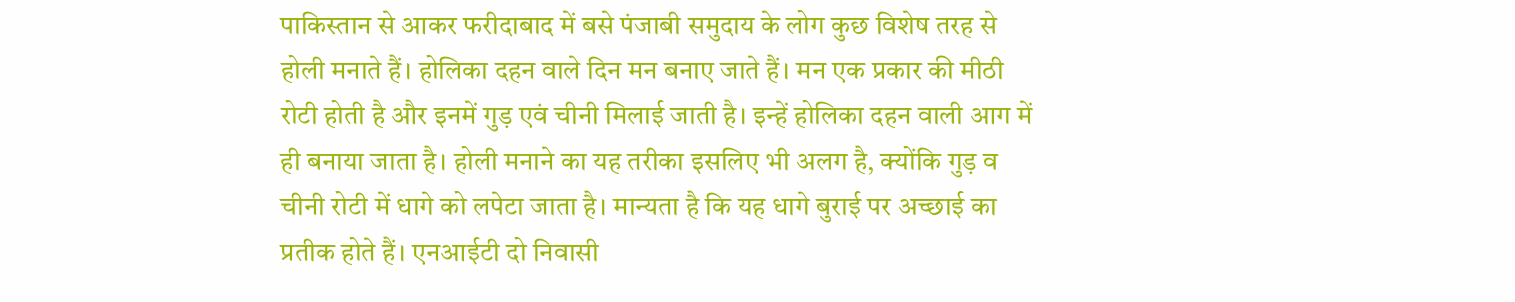पाकिस्तान से आकर फरीदाबाद में बसे पंजाबी समुदाय के लोग कुछ विशेष तरह से होली मनाते हैं। होलिका दहन वाले दिन मन बनाए जाते हैं। मन एक प्रकार की मीठी रोटी होती है और इनमें गुड़ एवं चीनी मिलाई जाती है। इन्हें होलिका दहन वाली आग में ही बनाया जाता है। होली मनाने का यह तरीका इसलिए भी अलग है, क्योंकि गुड़ व चीनी रोटी में धागे को लपेटा जाता है। मान्यता है कि यह धागे बुराई पर अच्छाई का प्रतीक होते हैं। एनआईटी दो निवासी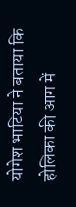योगेश भाटिया ने बताया कि होलिका की आग में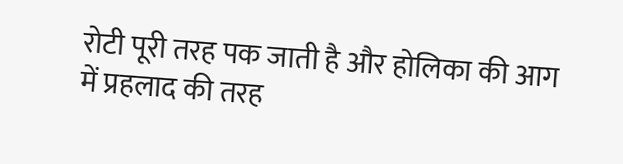रोटी पूरी तरह पक जाती है और होलिका की आग में प्रहलाद की तरह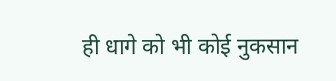ही धागे को भी कोई नुकसान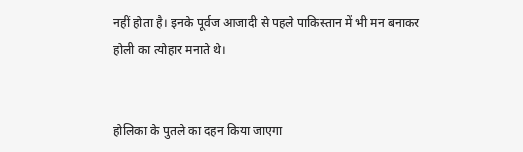नहीं होता है। इनके पूर्वज आजादी से पहले पाकिस्तान में भी मन बनाकर होली का त्योहार मनाते थे।


होलिका के पुतले का दहन किया जाएगा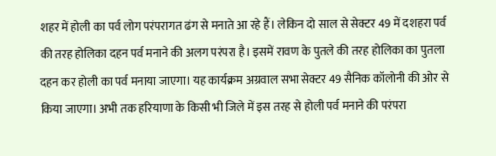शहर में होली का पर्व लोग परंपरागत ढंग से मनाते आ रहे हैं। लेकिन दो साल से सेक्टर 49 में दशहरा पर्व की तरह होलिका दहन पर्व मनाने की अलग परंपरा है। इसमें रावण के पुतले की तरह होलिका का पुतला दहन कर होली का पर्व मनाया जाएगा। यह कार्यक्रम अग्रवाल सभा सेक्टर 49 सैनिक कॉलोनी की ओर से किया जाएगा। अभी तक हरियाणा के किसी भी जिले में इस तरह से होली पर्व मनाने की परंपरा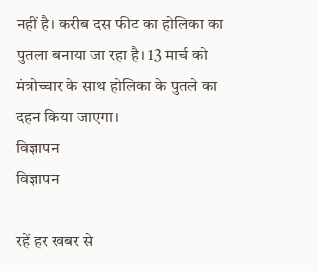नहीं है। करीब दस फीट का होलिका का पुतला बनाया जा रहा है। 13 मार्च को मंत्रोच्चार के साथ होलिका के पुतले का दहन किया जाएगा।
विज्ञापन
विज्ञापन

रहें हर खबर से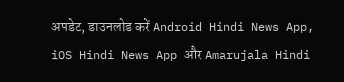अपडेट, डाउनलोड करें Android Hindi News App, iOS Hindi News App और Amarujala Hindi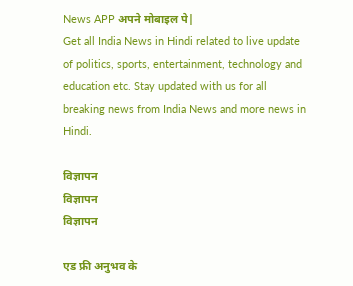News APP अपने मोबाइल पे|
Get all India News in Hindi related to live update of politics, sports, entertainment, technology and education etc. Stay updated with us for all breaking news from India News and more news in Hindi.

विज्ञापन
विज्ञापन
विज्ञापन

एड फ्री अनुभव के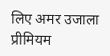लिए अमर उजाला प्रीमियम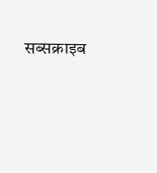सब्सक्राइब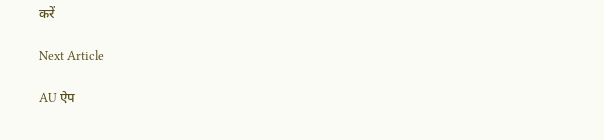करें

Next Article

AU ऐप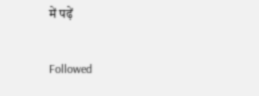में पढ़ें

Followed